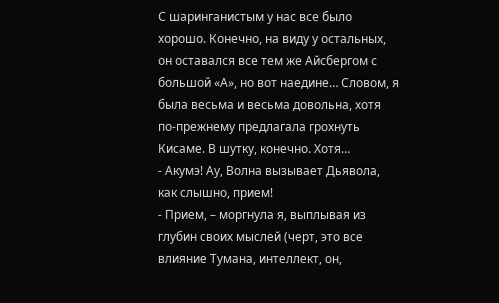С шаринганистым у нас все было хорошо. Конечно, на виду у остальных, он оставался все тем же Айсбергом с большой «А», но вот наедине… Словом, я была весьма и весьма довольна, хотя по-прежнему предлагала грохнуть Кисаме. В шутку, конечно. Хотя…
- Акумэ! Ау, Волна вызывает Дьявола, как слышно, прием!
- Прием, – моргнула я, выплывая из глубин своих мыслей (черт, это все влияние Тумана, интеллект, он,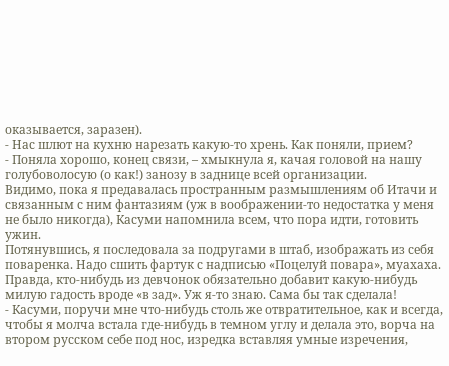оказывается, заразен).
- Нас шлют на кухню нарезать какую-то хрень. Как поняли, прием?
- Поняла хорошо, конец связи, – хмыкнула я, качая головой на нашу голубоволосую (о как!) занозу в заднице всей организации.
Видимо, пока я предавалась пространным размышлениям об Итачи и связанным с ним фантазиям (уж в воображении-то недостатка у меня не было никогда), Касуми напомнила всем, что пора идти, готовить ужин.
Потянувшись, я последовала за подругами в штаб, изображать из себя поваренка. Надо сшить фартук с надписью «Поцелуй повара», муахаха. Правда, кто-нибудь из девчонок обязательно добавит какую-нибудь милую гадость вроде «в зад». Уж я-то знаю. Сама бы так сделала!
- Касуми, поручи мне что-нибудь столь же отвратительное, как и всегда, чтобы я молча встала где-нибудь в темном углу и делала это, ворча на втором русском себе под нос, изредка вставляя умные изречения,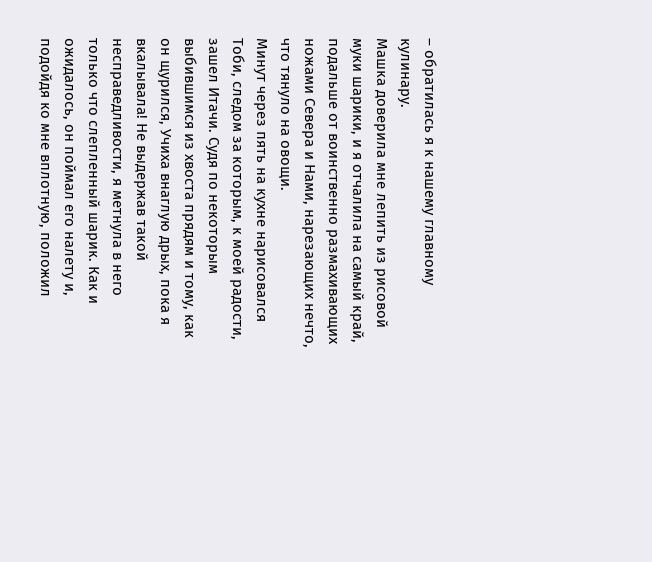– обратилась я к нашему главному кулинару.
Машка доверила мне лепить из рисовой муки шарики, и я отчалила на самый край, подальше от воинственно размахивающих ножами Севера и Нами, нарезающих нечто, что тянуло на овощи.
Минут через пять на кухне нарисовался Тоби, следом за которым, к моей радости, зашел Итачи. Судя по некоторым выбившимся из хвоста прядям и тому, как он щурился, Учиха внаглую дрых, пока я вкалывала! Не выдержав такой несправедливости, я метнула в него только что слепленный шарик. Как и ожидалось, он поймал его налету и, подойдя ко мне вплотную, положил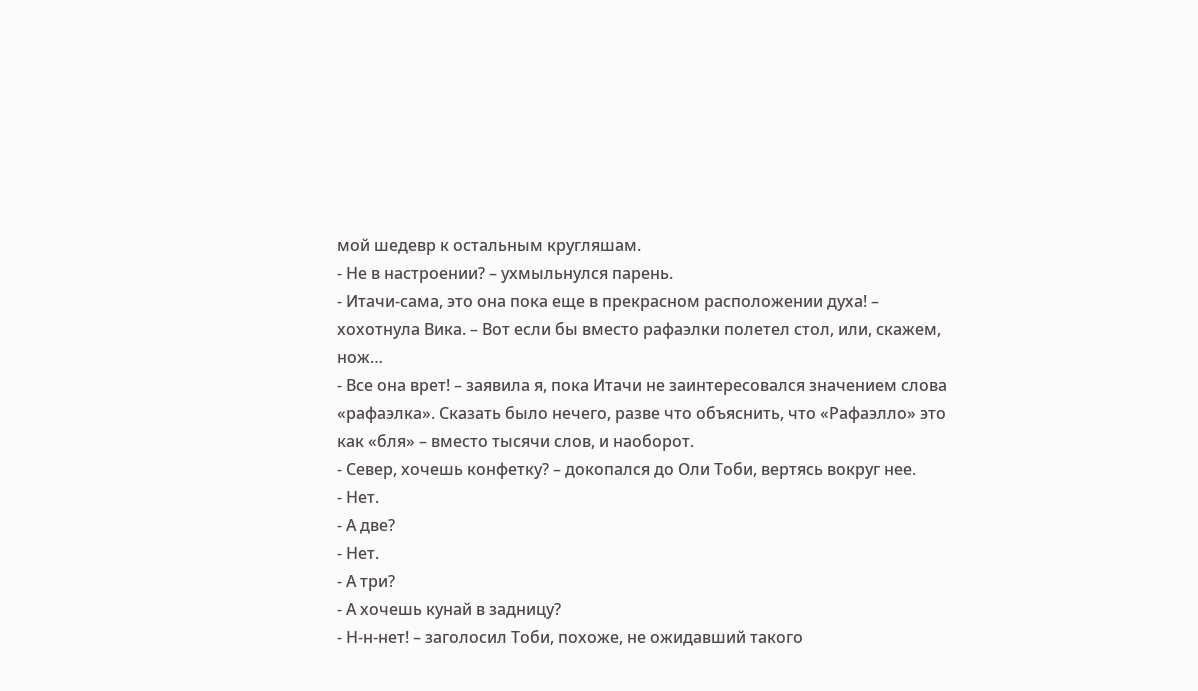мой шедевр к остальным кругляшам.
- Не в настроении? – ухмыльнулся парень.
- Итачи-сама, это она пока еще в прекрасном расположении духа! – хохотнула Вика. – Вот если бы вместо рафаэлки полетел стол, или, скажем, нож…
- Все она врет! – заявила я, пока Итачи не заинтересовался значением слова «рафаэлка». Сказать было нечего, разве что объяснить, что «Рафаэлло» это как «бля» – вместо тысячи слов, и наоборот.
- Север, хочешь конфетку? – докопался до Оли Тоби, вертясь вокруг нее.
- Нет.
- А две?
- Нет.
- А три?
- А хочешь кунай в задницу?
- Н-н-нет! – заголосил Тоби, похоже, не ожидавший такого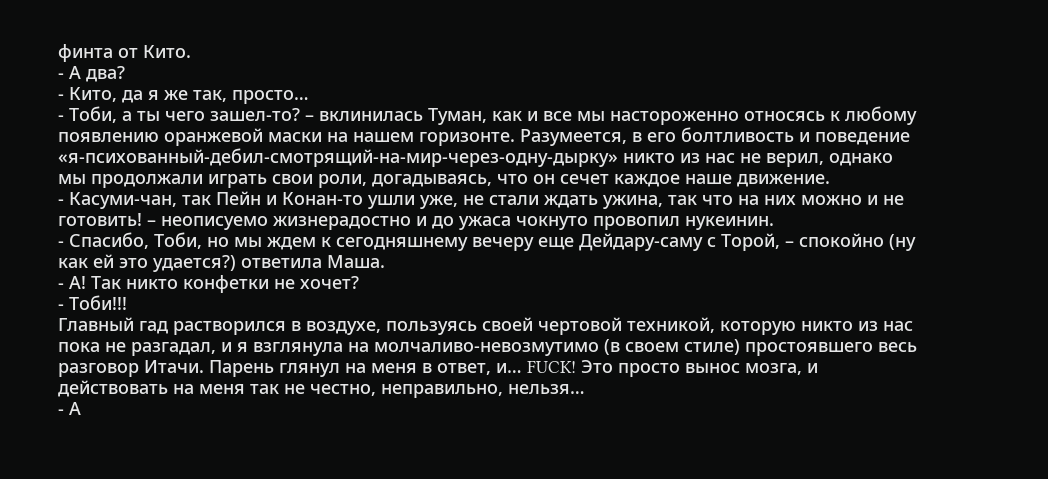финта от Кито.
- А два?
- Кито, да я же так, просто…
- Тоби, а ты чего зашел-то? – вклинилась Туман, как и все мы настороженно относясь к любому появлению оранжевой маски на нашем горизонте. Разумеется, в его болтливость и поведение «я-психованный-дебил-смотрящий-на-мир-через-одну-дырку» никто из нас не верил, однако мы продолжали играть свои роли, догадываясь, что он сечет каждое наше движение.
- Касуми-чан, так Пейн и Конан-то ушли уже, не стали ждать ужина, так что на них можно и не готовить! – неописуемо жизнерадостно и до ужаса чокнуто провопил нукеинин.
- Спасибо, Тоби, но мы ждем к сегодняшнему вечеру еще Дейдару-саму с Торой, – спокойно (ну как ей это удается?) ответила Маша.
- А! Так никто конфетки не хочет?
- Тоби!!!
Главный гад растворился в воздухе, пользуясь своей чертовой техникой, которую никто из нас пока не разгадал, и я взглянула на молчаливо-невозмутимо (в своем стиле) простоявшего весь разговор Итачи. Парень глянул на меня в ответ, и… FUCK! Это просто вынос мозга, и действовать на меня так не честно, неправильно, нельзя…
- А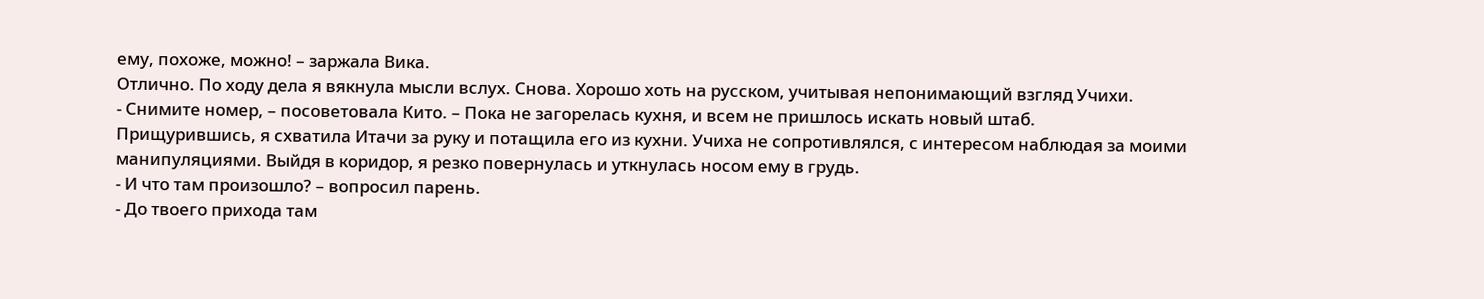ему, похоже, можно! – заржала Вика.
Отлично. По ходу дела я вякнула мысли вслух. Снова. Хорошо хоть на русском, учитывая непонимающий взгляд Учихи.
- Снимите номер, – посоветовала Кито. – Пока не загорелась кухня, и всем не пришлось искать новый штаб.
Прищурившись, я схватила Итачи за руку и потащила его из кухни. Учиха не сопротивлялся, с интересом наблюдая за моими манипуляциями. Выйдя в коридор, я резко повернулась и уткнулась носом ему в грудь.
- И что там произошло? – вопросил парень.
- До твоего прихода там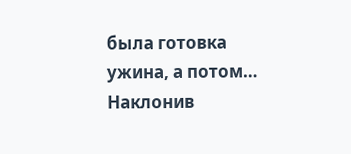была готовка ужина, а потом…
Наклонив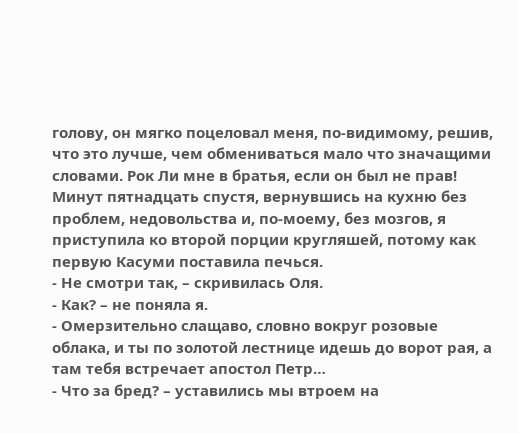голову, он мягко поцеловал меня, по-видимому, решив, что это лучше, чем обмениваться мало что значащими словами. Рок Ли мне в братья, если он был не прав!
Минут пятнадцать спустя, вернувшись на кухню без проблем, недовольства и, по-моему, без мозгов, я приступила ко второй порции кругляшей, потому как первую Касуми поставила печься.
- Не смотри так, – скривилась Оля.
- Как? – не поняла я.
- Омерзительно слащаво, словно вокруг розовые облака, и ты по золотой лестнице идешь до ворот рая, а там тебя встречает апостол Петр…
- Что за бред? – уставились мы втроем на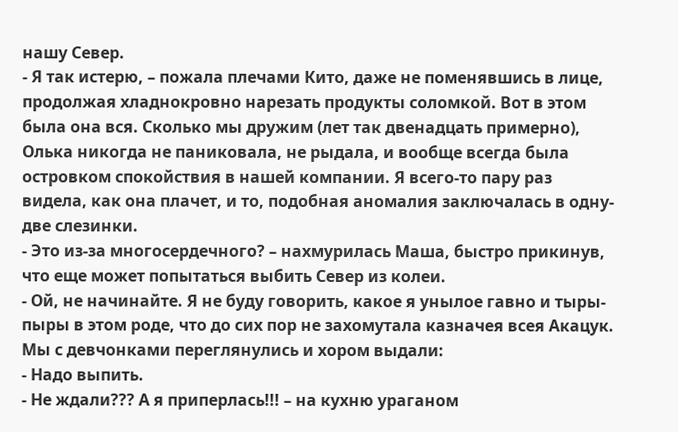нашу Север.
- Я так истерю, – пожала плечами Кито, даже не поменявшись в лице, продолжая хладнокровно нарезать продукты соломкой. Вот в этом была она вся. Сколько мы дружим (лет так двенадцать примерно), Олька никогда не паниковала, не рыдала, и вообще всегда была островком спокойствия в нашей компании. Я всего-то пару раз видела, как она плачет, и то, подобная аномалия заключалась в одну-две слезинки.
- Это из-за многосердечного? – нахмурилась Маша, быстро прикинув, что еще может попытаться выбить Север из колеи.
- Ой, не начинайте. Я не буду говорить, какое я унылое гавно и тыры-пыры в этом роде, что до сих пор не захомутала казначея всея Акацук.
Мы с девчонками переглянулись и хором выдали:
- Надо выпить.
- Не ждали??? А я приперлась!!! – на кухню ураганом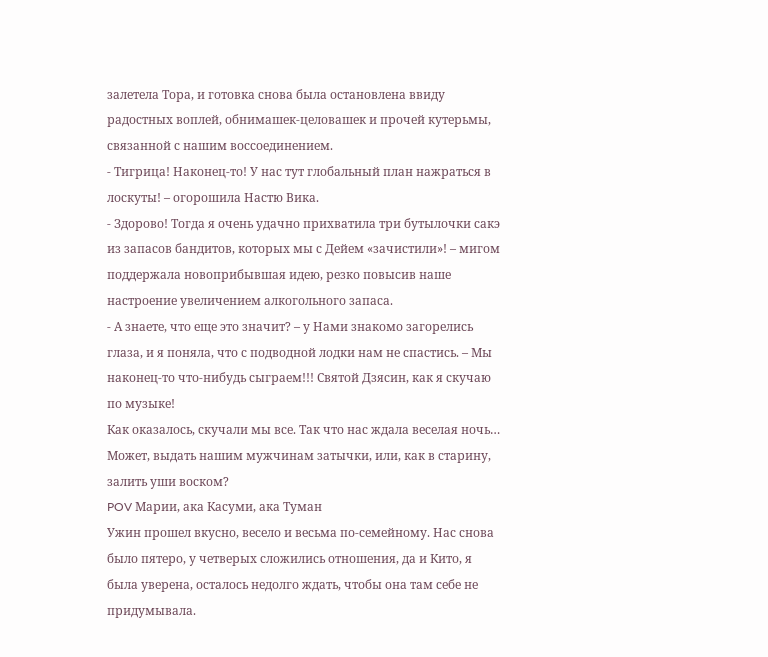залетела Тора, и готовка снова была остановлена ввиду радостных воплей, обнимашек-целовашек и прочей кутерьмы, связанной с нашим воссоединением.
- Тигрица! Наконец-то! У нас тут глобальный план нажраться в лоскуты! – огорошила Настю Вика.
- Здорово! Тогда я очень удачно прихватила три бутылочки сакэ из запасов бандитов, которых мы с Дейем «зачистили»! – мигом поддержала новоприбывшая идею, резко повысив наше настроение увеличением алкогольного запаса.
- А знаете, что еще это значит? – у Нами знакомо загорелись глаза, и я поняла, что с подводной лодки нам не спастись. – Мы наконец-то что-нибудь сыграем!!! Святой Дзясин, как я скучаю по музыке!
Как оказалось, скучали мы все. Так что нас ждала веселая ночь… Может, выдать нашим мужчинам затычки, или, как в старину, залить уши воском?
POV Марии, ака Касуми, ака Туман
Ужин прошел вкусно, весело и весьма по-семейному. Нас снова было пятеро, у четверых сложились отношения, да и Кито, я была уверена, осталось недолго ждать, чтобы она там себе не придумывала.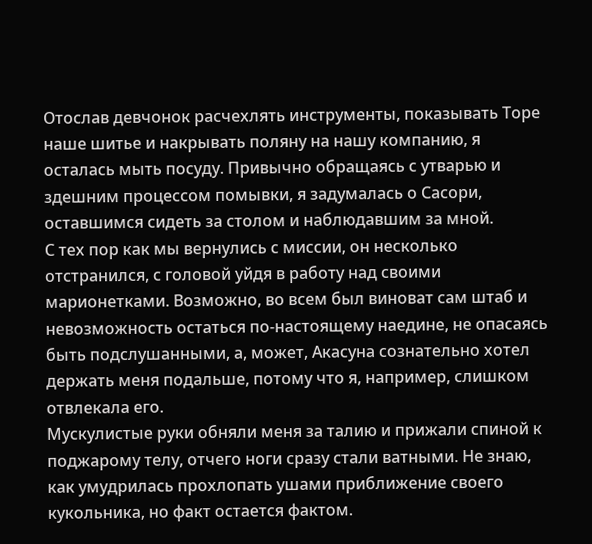Отослав девчонок расчехлять инструменты, показывать Торе наше шитье и накрывать поляну на нашу компанию, я осталась мыть посуду. Привычно обращаясь с утварью и здешним процессом помывки, я задумалась о Сасори, оставшимся сидеть за столом и наблюдавшим за мной.
С тех пор как мы вернулись с миссии, он несколько отстранился, с головой уйдя в работу над своими марионетками. Возможно, во всем был виноват сам штаб и невозможность остаться по-настоящему наедине, не опасаясь быть подслушанными, а, может, Акасуна сознательно хотел держать меня подальше, потому что я, например, слишком отвлекала его.
Мускулистые руки обняли меня за талию и прижали спиной к поджарому телу, отчего ноги сразу стали ватными. Не знаю, как умудрилась прохлопать ушами приближение своего кукольника, но факт остается фактом.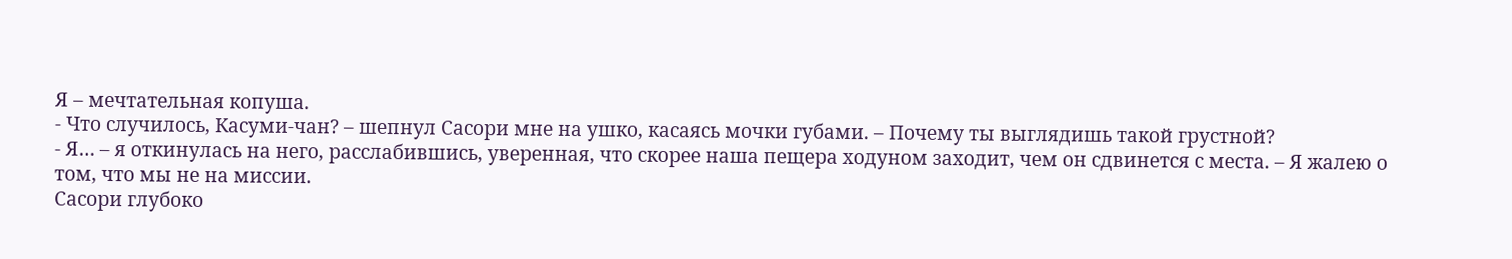Я – мечтательная копуша.
- Что случилось, Касуми-чан? – шепнул Сасори мне на ушко, касаясь мочки губами. – Почему ты выглядишь такой грустной?
- Я… – я откинулась на него, расслабившись, уверенная, что скорее наша пещера ходуном заходит, чем он сдвинется с места. – Я жалею о том, что мы не на миссии.
Сасори глубоко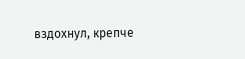вздохнул, крепче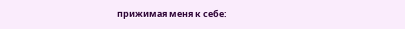прижимая меня к себе: